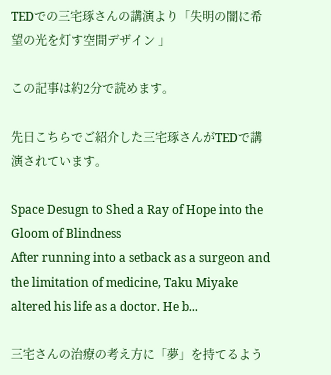TEDでの三宅琢さんの講演より「失明の闇に希望の光を灯す空間デザイン 」

この記事は約2分で読めます。

先日こちらでご紹介した三宅琢さんがTEDで講演されています。

Space Desugn to Shed a Ray of Hope into the Gloom of Blindness
After running into a setback as a surgeon and the limitation of medicine, Taku Miyake altered his life as a doctor. He b...

三宅さんの治療の考え方に「夢」を持てるよう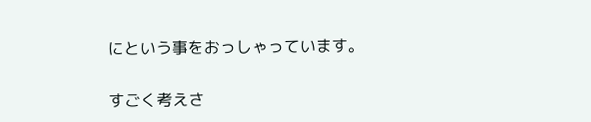にという事をおっしゃっています。

すごく考えさ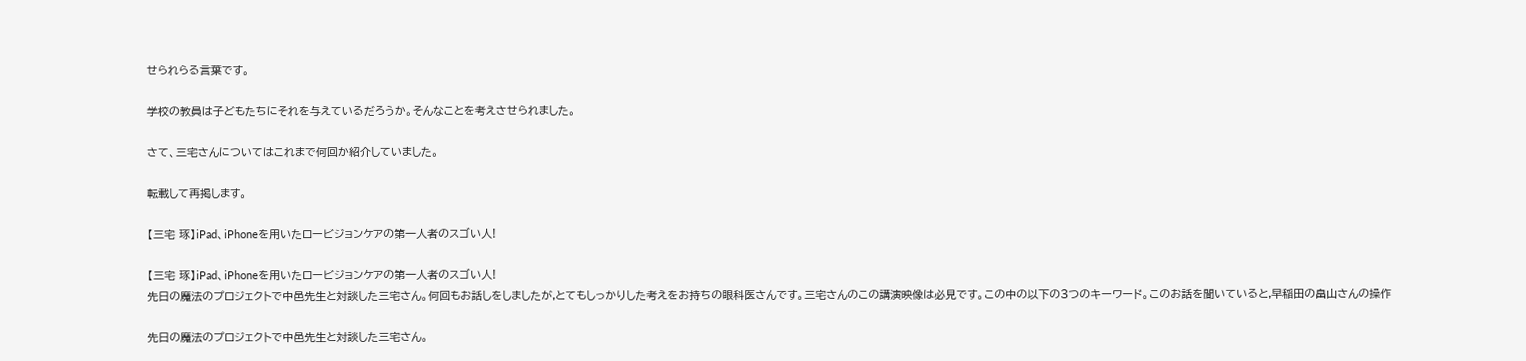せられらる言葉です。

学校の教員は子どもたちにそれを与えているだろうか。そんなことを考えさせられました。

さて、三宅さんについてはこれまで何回か紹介していました。

転載して再掲します。

【三宅 琢】iPad、iPhoneを用いたロービジョンケアの第一人者のスゴい人!

【三宅 琢】iPad、iPhoneを用いたロービジョンケアの第一人者のスゴい人!
先日の魔法のプロジェクトで中邑先生と対談した三宅さん。何回もお話しをしましたが,とてもしっかりした考えをお持ちの眼科医さんです。三宅さんのこの講演映像は必見です。この中の以下の3つのキーワード。このお話を聞いていると,早稲田の畠山さんの操作

先日の魔法のプロジェクトで中邑先生と対談した三宅さん。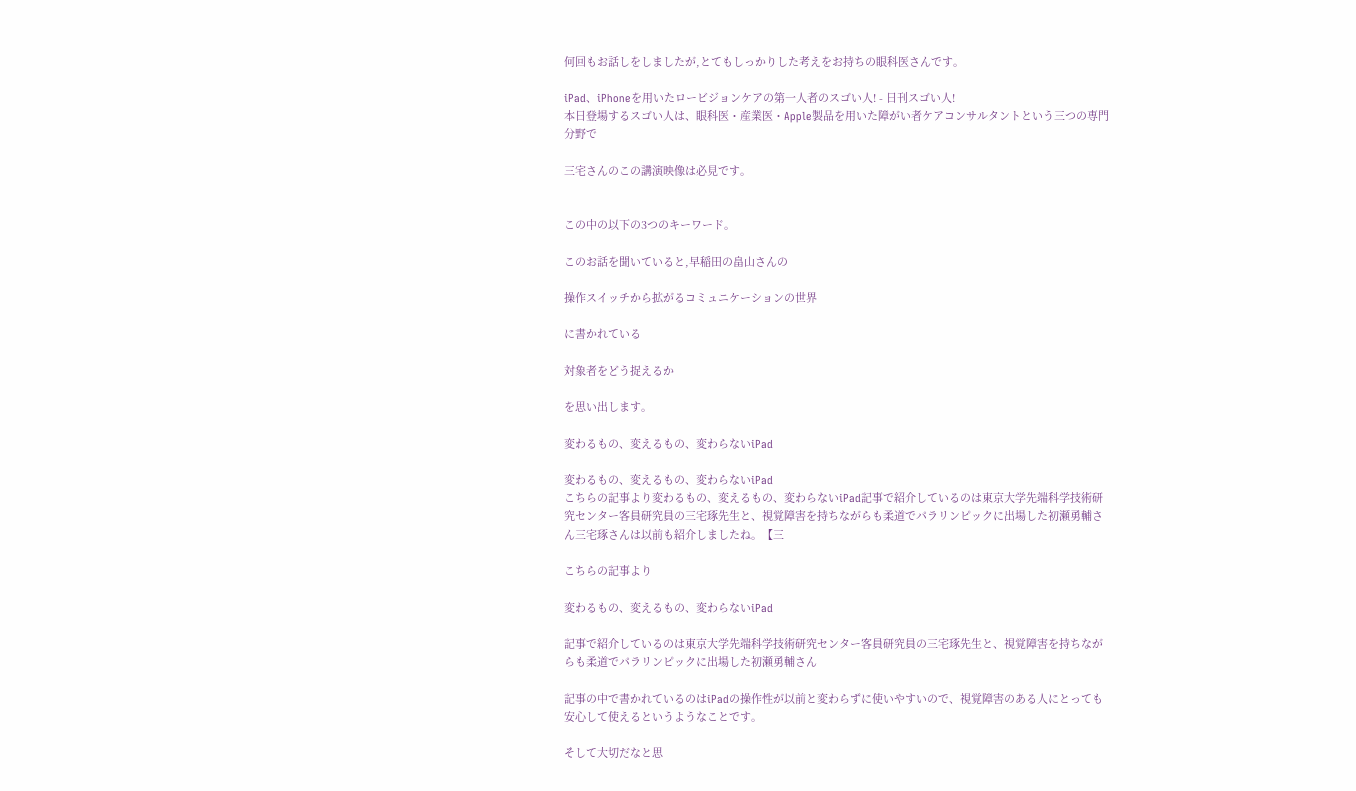何回もお話しをしましたが,とてもしっかりした考えをお持ちの眼科医さんです。

iPad、iPhoneを用いたロービジョンケアの第一人者のスゴい人! - 日刊スゴい人!
本日登場するスゴい人は、眼科医・産業医・Apple製品を用いた障がい者ケアコンサルタントという三つの専門分野で

三宅さんのこの講演映像は必見です。


この中の以下の3つのキーワード。

このお話を聞いていると,早稲田の畠山さんの

操作スイッチから拡がるコミュニケーションの世界

に書かれている

対象者をどう捉えるか

を思い出します。

変わるもの、変えるもの、変わらないiPad

変わるもの、変えるもの、変わらないiPad
こちらの記事より変わるもの、変えるもの、変わらないiPad記事で紹介しているのは東京大学先端科学技術研究センター客員研究員の三宅琢先生と、視覚障害を持ちながらも柔道でパラリンピックに出場した初瀬勇輔さん三宅琢さんは以前も紹介しましたね。【三

こちらの記事より

変わるもの、変えるもの、変わらないiPad

記事で紹介しているのは東京大学先端科学技術研究センター客員研究員の三宅琢先生と、視覚障害を持ちながらも柔道でパラリンピックに出場した初瀬勇輔さん

記事の中で書かれているのはiPadの操作性が以前と変わらずに使いやすいので、視覚障害のある人にとっても安心して使えるというようなことです。

そして大切だなと思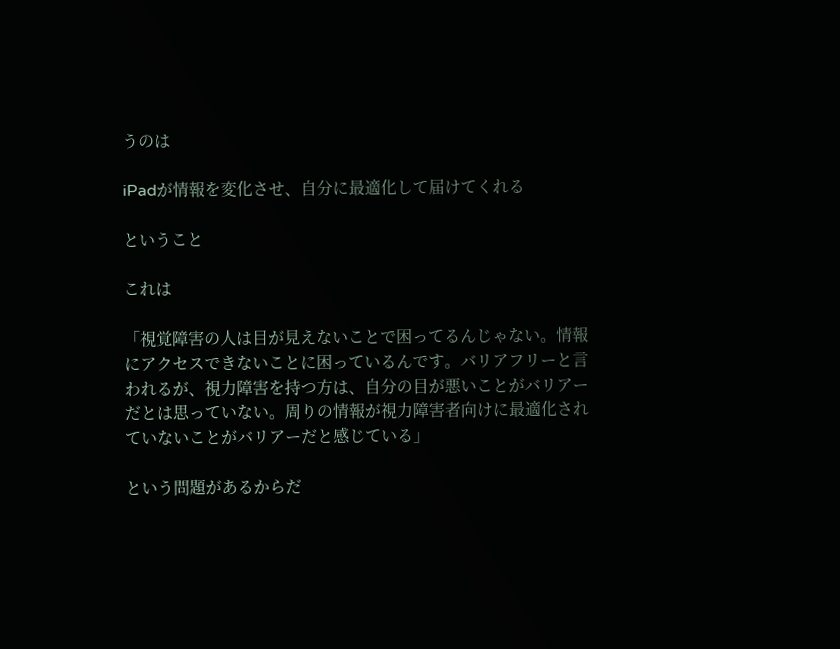うのは

iPadが情報を変化させ、自分に最適化して届けてくれる

ということ

これは

「視覚障害の人は目が見えないことで困ってるんじゃない。情報にアクセスできないことに困っているんです。バリアフリーと言われるが、視力障害を持つ方は、自分の目が悪いことがバリアーだとは思っていない。周りの情報が視力障害者向けに最適化されていないことがバリアーだと感じている」

という問題があるからだ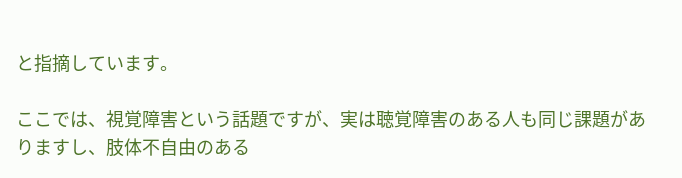と指摘しています。

ここでは、視覚障害という話題ですが、実は聴覚障害のある人も同じ課題がありますし、肢体不自由のある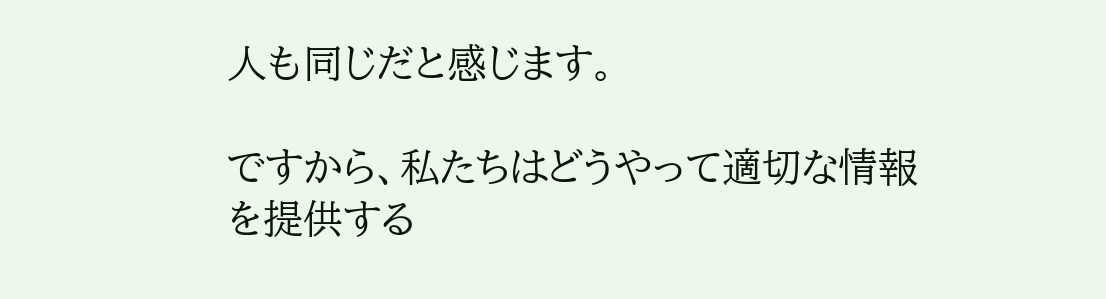人も同じだと感じます。

ですから、私たちはどうやって適切な情報を提供する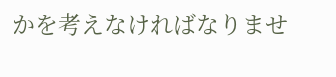かを考えなければなりませ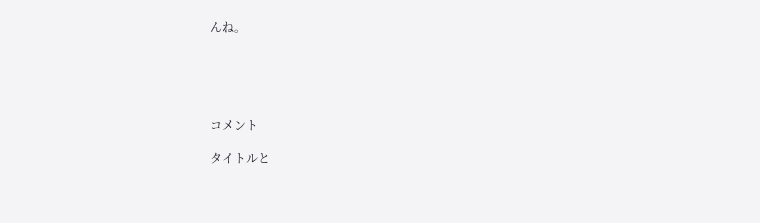んね。





コメント

タイトルと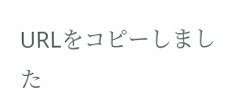URLをコピーしました